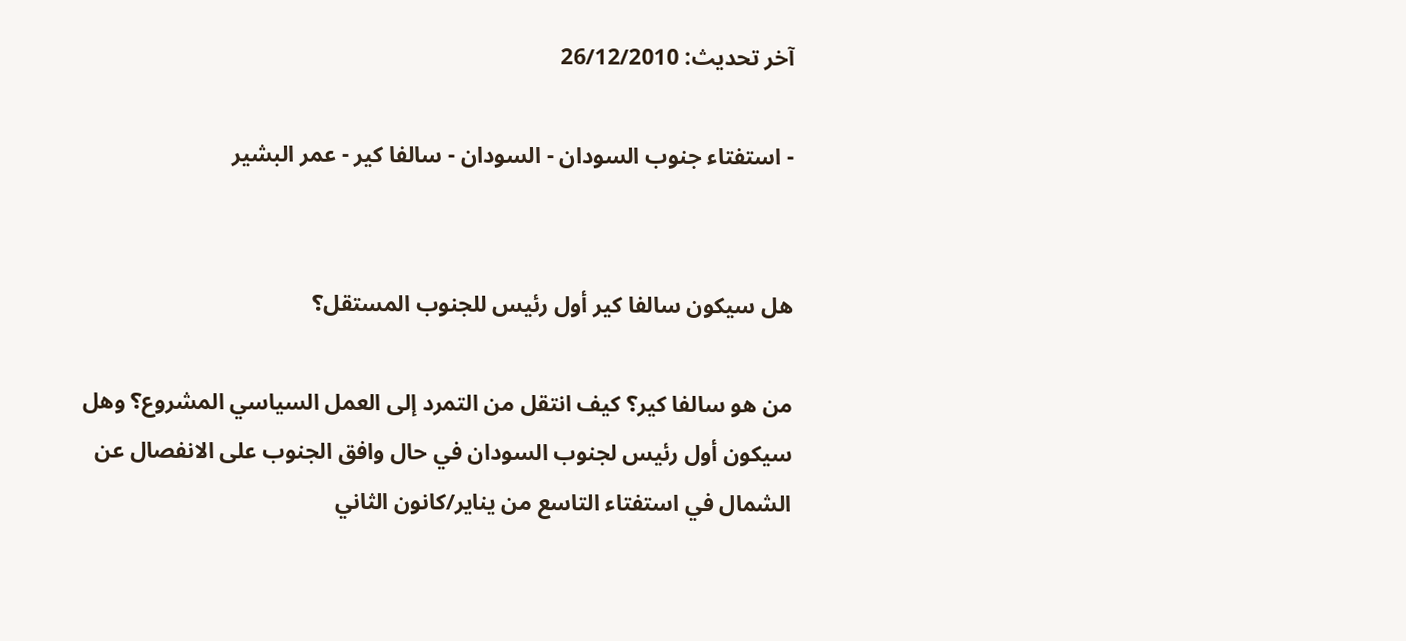آخر تحديث: 26/12/2010

- استفتاء جنوب السودان - السودان - سالفا كير - عمر البشير


هل سيكون سالفا كير أول رئيس للجنوب المستقل؟

من هو سالفا كير؟ كيف انتقل من التمرد إلى العمل السياسي المشروع؟ وهل سيكون أول رئيس لجنوب السودان في حال وافق الجنوب على الانفصال عن الشمال في استفتاء التاسع من يناير/كانون الثاني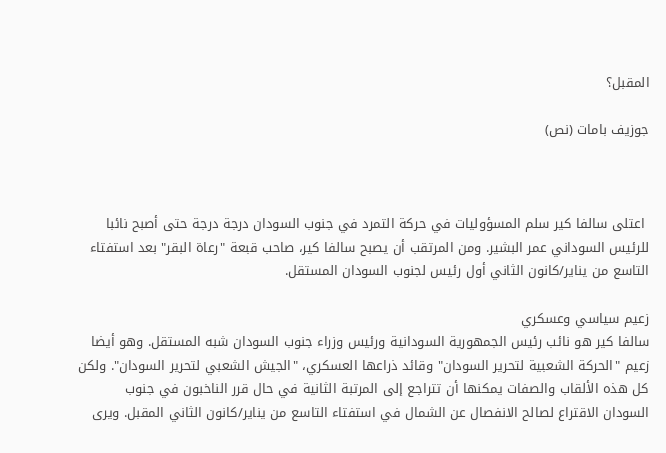المقبل؟

جوزيف بامات (نص)



 اعتلى سالفا كير سلم المسؤوليات في حركة التمرد في جنوب السودان درجة درجة حتى أصبح نائبا للرئيس السوداني عمر البشير. ومن المرتقب أن يصبح سالفا كير، صاحب قبعة "رعاة البقر" بعد استفتاء التاسع من يناير/كانون الثاني أول رئيس لجنوب السودان المستقل.

زعيم سياسي وعسكري
سالفا كير هو نائب رئيس الجمهورية السودانية ورئيس وزراء جنوب السودان شبه المستقل. وهو أيضا زعيم "الحركة الشعبية لتحرير السودان" وقائد ذراعها العسكري، "الجيش الشعبي لتحرير السودان". ولكن كل هذه الألقاب والصفات يمكنها أن تتراجع إلى المرتبة الثانية في حال قرر الناخبون في جنوب السودان الاقتراع لصالح الانفصال عن الشمال في استفتاء التاسع من يناير/كانون الثاني المقبل. ويرى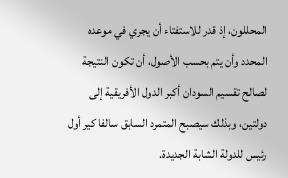المحللون، إذ قدر للاستفتاء أن يجري في موعده المحدد وأن يتم بحسب الأصول، أن تكون النتيجة لصالح تقسيم السودان أكبر الدول الأفريقية إلى دولتين، وبذلك سيصبح المتمرد السابق سالفا كير أول رئيس للدولة الشابة الجديدة.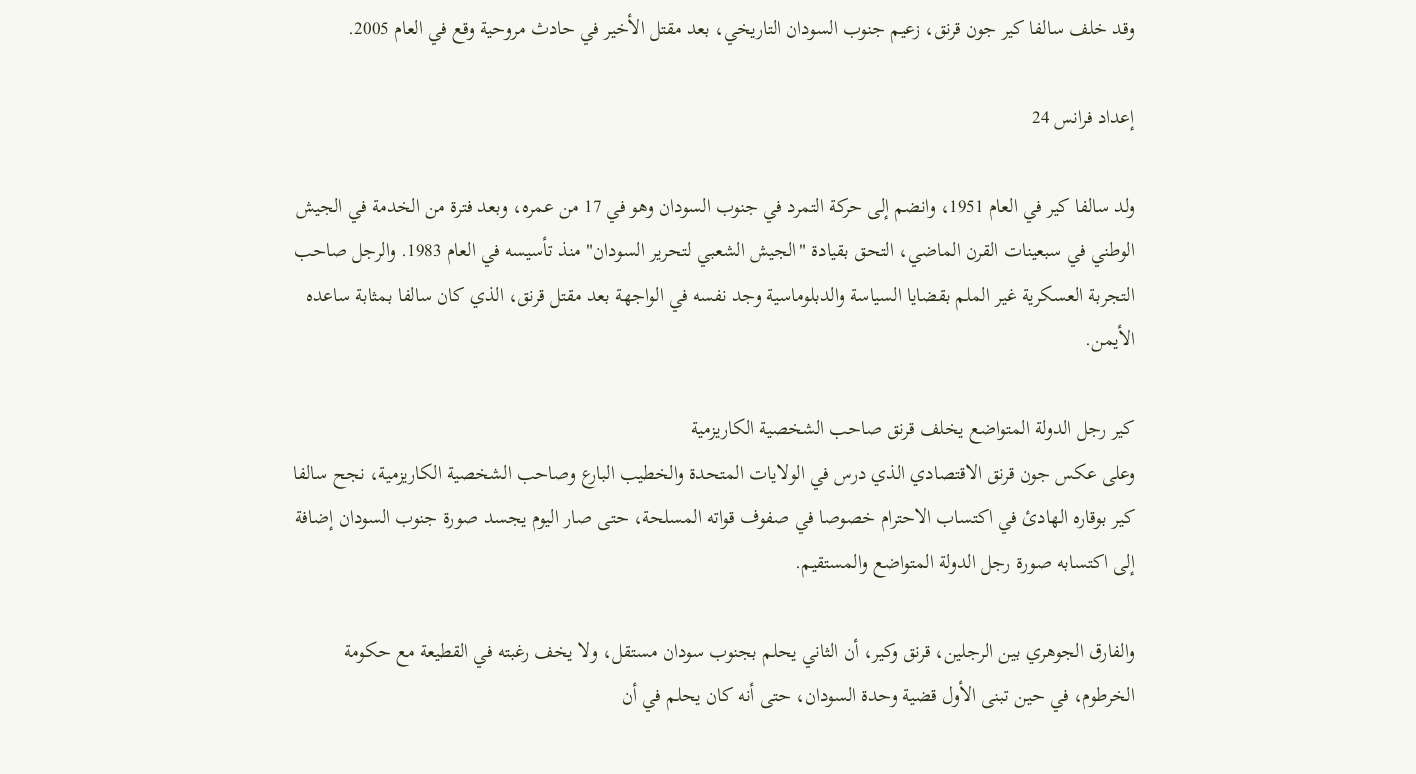وقد خلف سالفا كير جون قرنق، زعيم جنوب السودان التاريخي، بعد مقتل الأخير في حادث مروحية وقع في العام 2005.

إعداد فرانس 24

ولد سالفا كير في العام 1951، وانضم إلى حركة التمرد في جنوب السودان وهو في 17 من عمره، وبعد فترة من الخدمة في الجيش الوطني في سبعينات القرن الماضي، التحق بقيادة "الجيش الشعبي لتحرير السودان" منذ تأسيسه في العام 1983. والرجل صاحب التجربة العسكرية غير الملم بقضايا السياسة والدبلوماسية وجد نفسه في الواجهة بعد مقتل قرنق، الذي كان سالفا بمثابة ساعده الأيمن.

كير رجل الدولة المتواضع يخلف قرنق صاحب الشخصية الكاريزمية
وعلى عكس جون قرنق الاقتصادي الذي درس في الولايات المتحدة والخطيب البارع وصاحب الشخصية الكاريزمية، نجح سالفا كير بوقاره الهادئ في اكتساب الاحترام خصوصا في صفوف قواته المسلحة، حتى صار اليوم يجسد صورة جنوب السودان إضافة إلى اكتسابه صورة رجل الدولة المتواضع والمستقيم.

والفارق الجوهري بين الرجلين، قرنق وكير، أن الثاني يحلم بجنوب سودان مستقل، ولا يخف رغبته في القطيعة مع حكومة الخرطوم، في حين تبنى الأول قضية وحدة السودان، حتى أنه كان يحلم في أن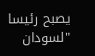يصبح رئيسا "لسودان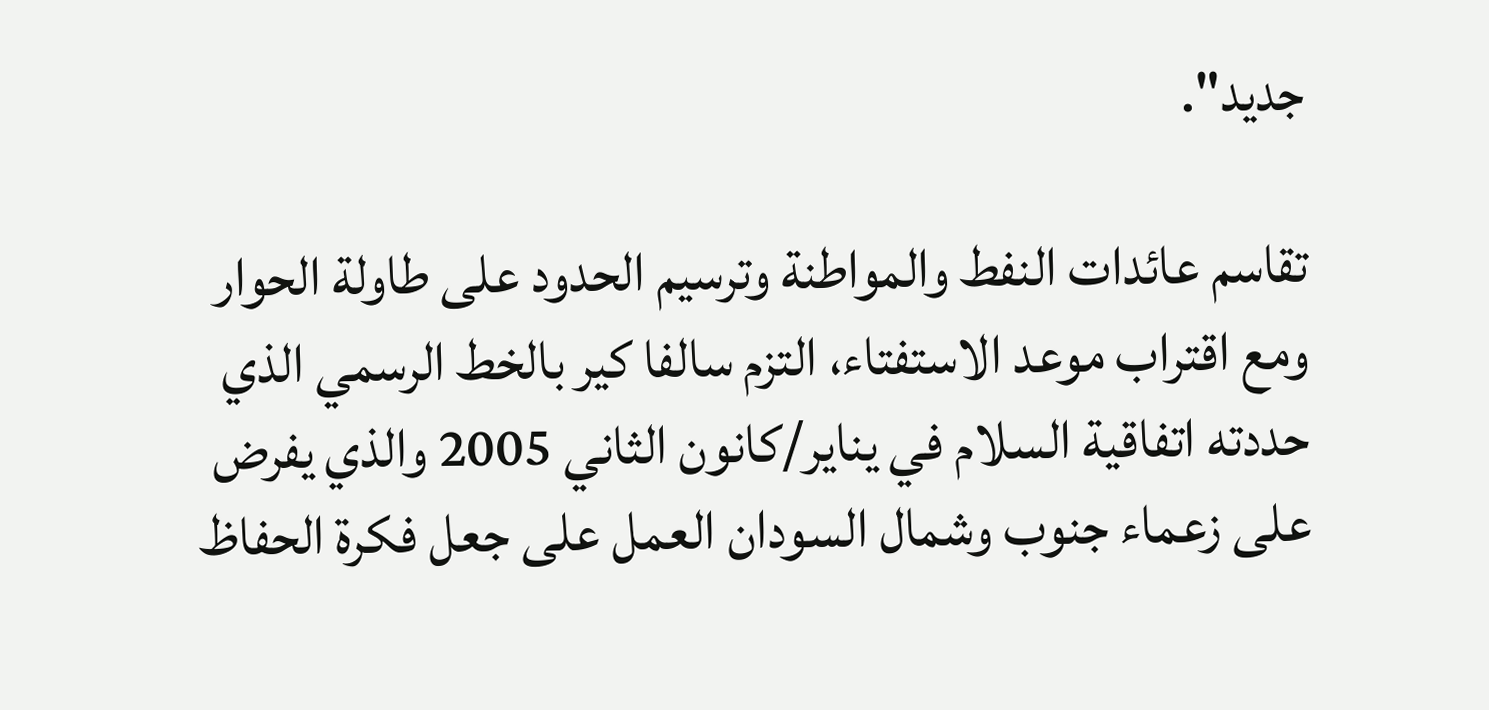جديد".

تقاسم عائدات النفط والمواطنة وترسيم الحدود على طاولة الحوار
ومع اقتراب موعد الاستفتاء، التزم سالفا كير بالخط الرسمي الذي حددته اتفاقية السلام في يناير/كانون الثاني 2005 والذي يفرض على زعماء جنوب وشمال السودان العمل على جعل فكرة الحفاظ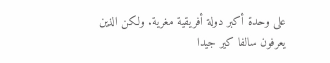على وحدة أكبر دولة أفريقية مغرية. ولكن الذين يعرفون سالفا كير جيدا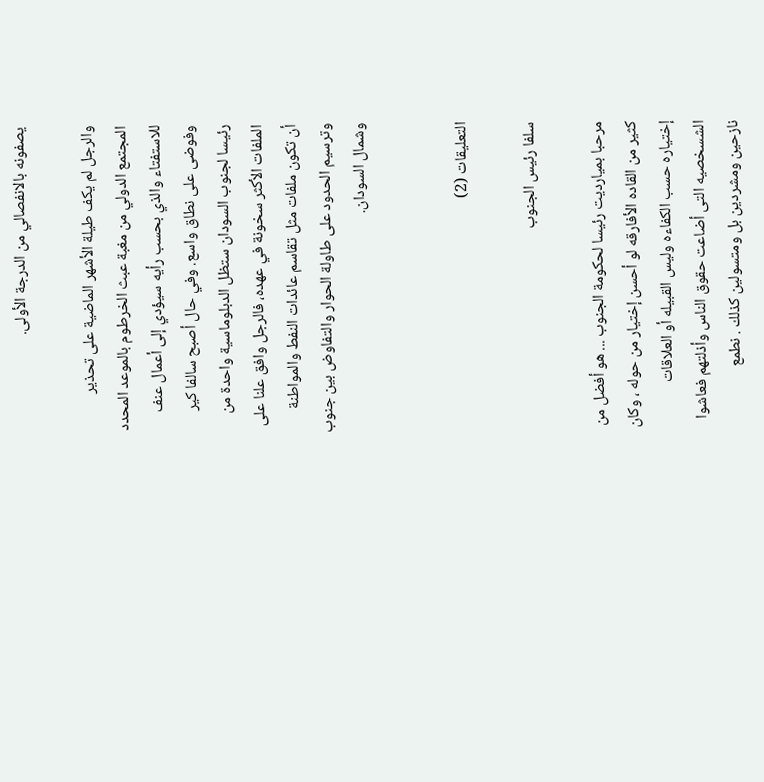يصفونه بالانفصالي من الدرجة الأولى.

والرجل لم يكف طيلة الأشهر الماضية على تحذير المجتمع الدولي من مغبة عبث الخرطوم بالموعد المحدد للاستفتاء والذي بحسب رأيه سيؤدي إلى أعمال عنف وفوضى على نطاق واسع. وفي حال أصبح سالفا كير رئيسا لجنوب السودان ستظل الدبلوماسية واحدة من الملفات الأكثر سخونة في عهده، فالرجل وافق علنا على أن تكون ملفات مثل تقاسم عائدات النفط والمواطنة وترسيم الحدود على طاولة الحوار والتفاوض بين جنوب وشمال السودان.


التعليقات (2)

سلفا رئيس الجنوب

مرحبا بميارديت رئيسا لحكومة الجنوب ... هو أفضل من كثير من القاده الأفارقه لو أحسن إختيار من حوله ، وكان إختياره حسب الكفاءه وليس القبيله أو العلاقات الشسخصيه التى أضاعت حقوق الناس وأذلتهم فعاشوا نازحين ومشردين بل ومتسولين كذلك . نطمع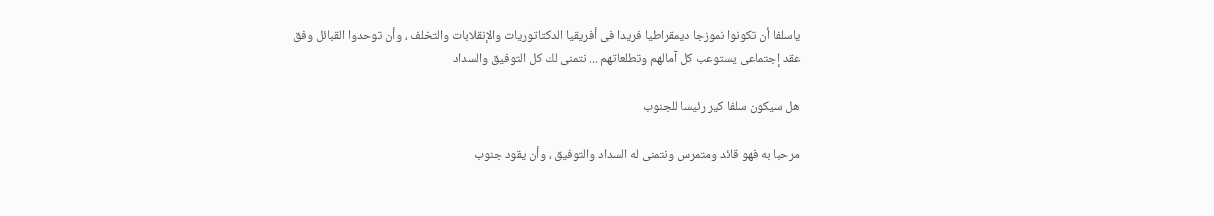ياسلفا أن تكونوا نموزجا ديمقراطيا فريدا فى أفريقيا الدكتاتوريات والإنقلابات والتخلف ، وأن توحدوا القبائل وفق عقد إجتماعى يستوعب كل آمالهم وتطلعاتهم ... نتمنى لك كل التوفيق والسداد

هل سيكون سلفا كير رئيسا للجنوب

مرحبا به فهو قائد ومتمرس ونتمنى له السداد والتوفيق ، وأن يقود جنوب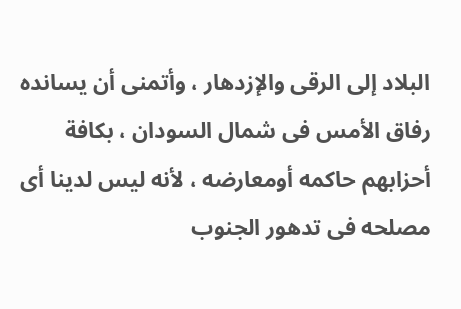البلاد إلى الرقى والإزدهار ، وأتمنى أن يسانده رفاق الأمس فى شمال السودان ، بكافة أحزابهم حاكمه أومعارضه ، لأنه ليس لدينا أى مصلحه فى تدهور الجنوب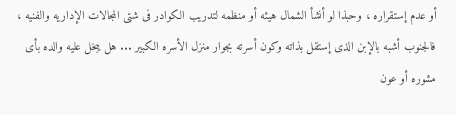أو عدم إستقراره ، وحبذا لو أنشأ الشمال هيئه أو منظمه لتدريب الكوادر فى شتى المجالات الإداريه والفنيه ، فالجنوب أشبه بالإبن الذى إستقل بذاته وكون أسرته بجوار منزل الأسره الكبير ... هل يبخل عليه والده بأى مشوره أو عون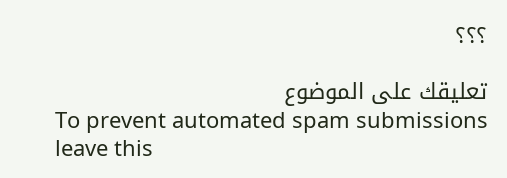؟؟؟

تعليقك على الموضوع
To prevent automated spam submissions leave this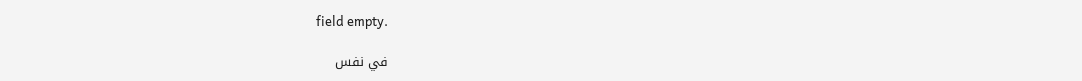field empty.

في نفس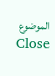الموضوع
Close